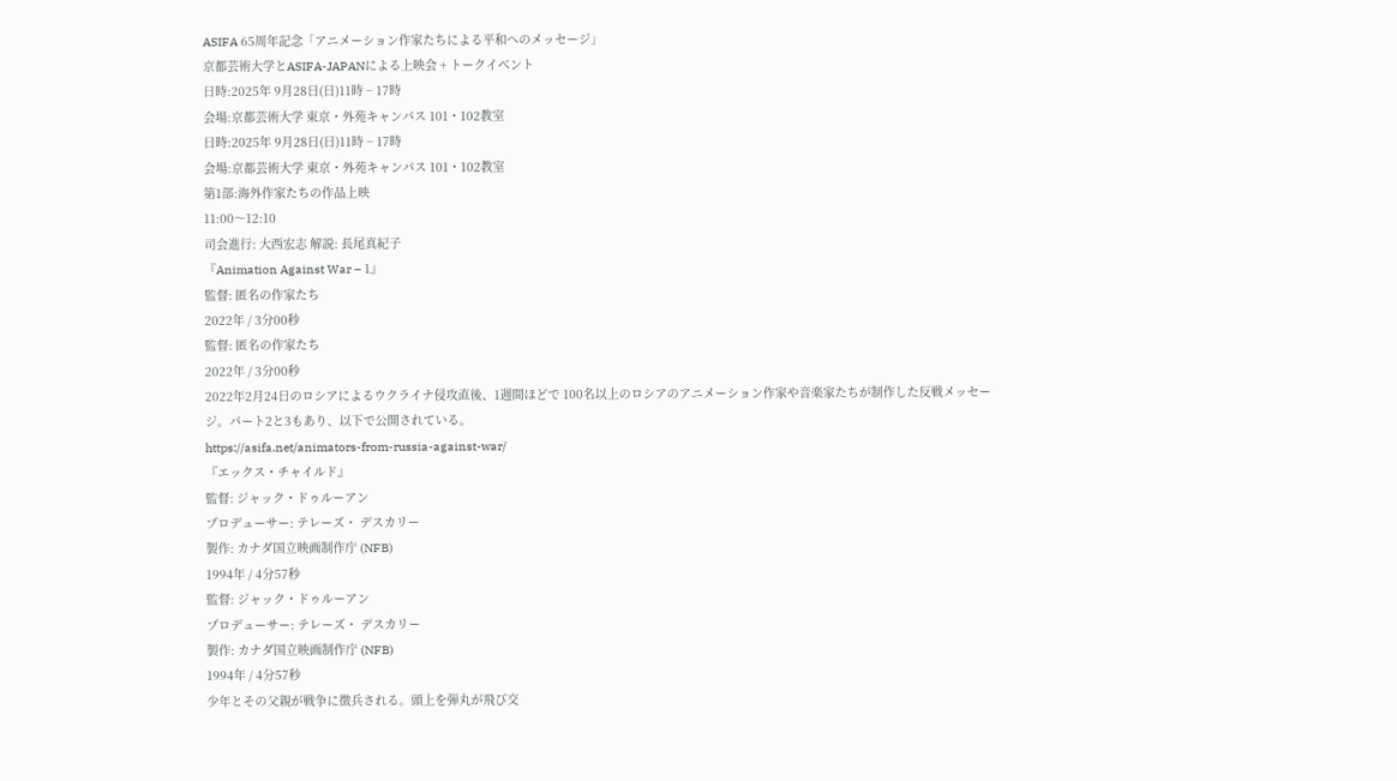ASIFA 65周年記念「アニメーション作家たちによる平和へのメッセージ」
京都芸術大学とASIFA-JAPANによる上映会 + トークイベント
日時:2025年 9月28日(日)11時 − 17時
会場:京都芸術大学 東京・外苑キャンパス 101・102教室
日時:2025年 9月28日(日)11時 − 17時
会場:京都芸術大学 東京・外苑キャンパス 101・102教室
第1部:海外作家たちの作品上映
11:00〜12:10
司会進行: 大西宏志 解説: 長尾真紀子
『Animation Against War – 1』
監督: 匿名の作家たち
2022年 / 3分00秒
監督: 匿名の作家たち
2022年 / 3分00秒
2022年2月24日のロシアによるウクライナ侵攻直後、1週間ほどで 100名以上のロシアのアニメーション作家や音楽家たちが制作した反戦メッセージ。パート2と3もあり、以下で公開されている。
https://asifa.net/animators-from-russia-against-war/
『エックス・チャイルド』
監督: ジャック・ドゥルーアン
プロデューサー: テレーズ・ デスカリー
製作: カナダ国立映画制作庁 (NFB)
1994年 / 4分57秒
監督: ジャック・ドゥルーアン
プロデューサー: テレーズ・ デスカリー
製作: カナダ国立映画制作庁 (NFB)
1994年 / 4分57秒
少年とその父親が戦争に徴兵される。頭上を弾丸が飛び交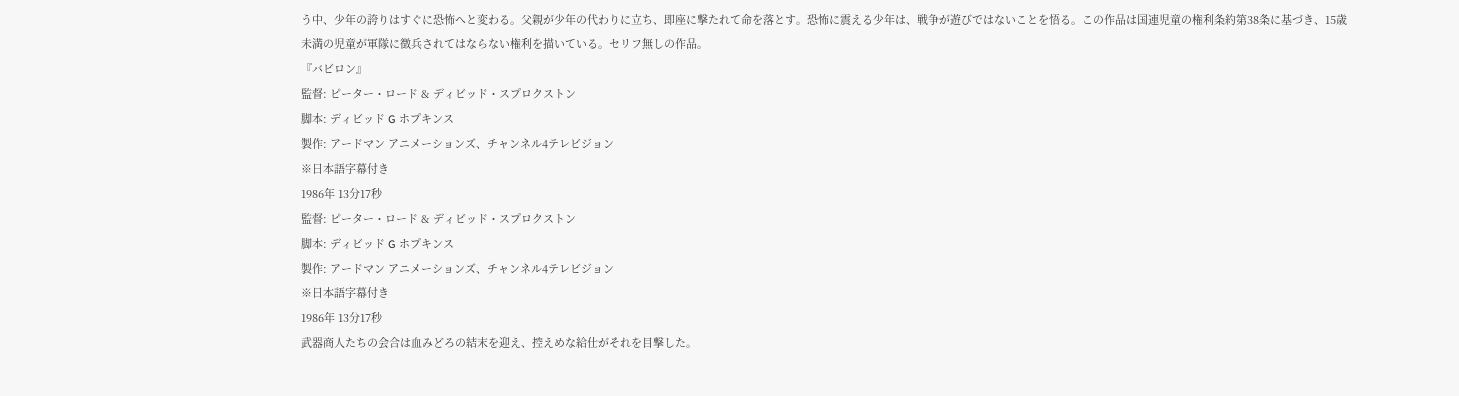う中、少年の誇りはすぐに恐怖へと変わる。父親が少年の代わりに立ち、即座に撃たれて命を落とす。恐怖に震える少年は、戦争が遊びではないことを悟る。この作品は国連児童の権利条約第38条に基づき、15歳未満の児童が軍隊に徴兵されてはならない権利を描いている。セリフ無しの作品。
『バビロン』
監督: ピーター・ロード & ディビッド・スプロクストン
脚本: ディビッド G ホプキンス
製作: アードマン アニメーションズ、チャンネル4テレビジョン
※日本語字幕付き
1986年 13分17秒
監督: ピーター・ロード & ディビッド・スプロクストン
脚本: ディビッド G ホプキンス
製作: アードマン アニメーションズ、チャンネル4テレビジョン
※日本語字幕付き
1986年 13分17秒
武器商人たちの会合は血みどろの結末を迎え、控えめな給仕がそれを目撃した。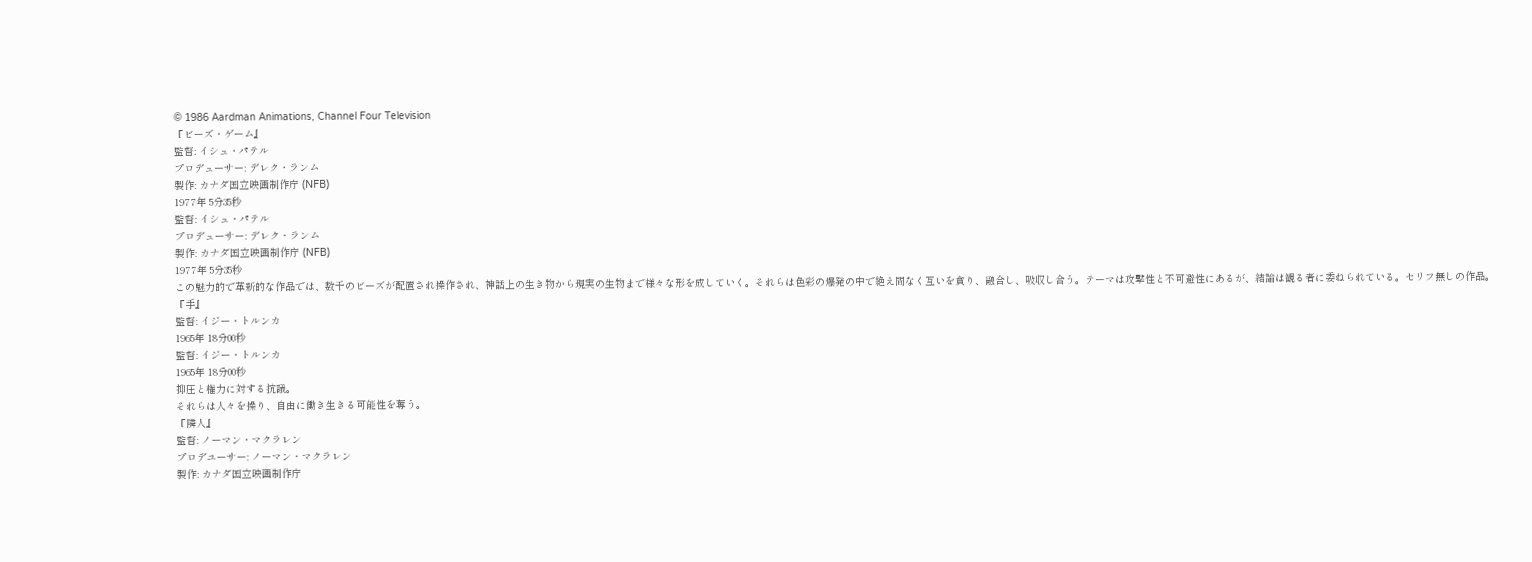© 1986 Aardman Animations, Channel Four Television
『ビーズ・ゲーム』
監督: イシュ・パテル
プロデューサー: デレク・ランム
製作: カナダ国立映画制作庁 (NFB)
1977年 5分35秒
監督: イシュ・パテル
プロデューサー: デレク・ランム
製作: カナダ国立映画制作庁 (NFB)
1977年 5分35秒
この魅力的で革新的な作品では、数千のビーズが配置され操作され、神話上の生き物から現実の生物まで様々な形を成していく。それらは色彩の爆発の中で絶え間なく互いを貪り、融合し、吸収し合う。テーマは攻撃性と不可避性にあるが、結論は観る者に委ねられている。セリフ無しの作品。
『手』
監督: イジー・トルンカ
1965年 18分00秒
監督: イジー・トルンカ
1965年 18分00秒
抑圧と権力に対する抗議。
それらは人々を操り、自由に働き生きる可能性を奪う。
『隣人』
監督: ノーマン・マクラレン
プロデユーサー: ノーマン・マクラレン
製作: カナダ国立映画制作庁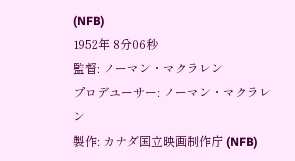(NFB)
1952年 8分06秒
監督: ノーマン・マクラレン
プロデユーサー: ノーマン・マクラレン
製作: カナダ国立映画制作庁 (NFB)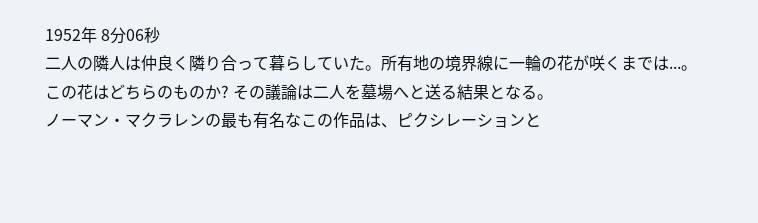1952年 8分06秒
二人の隣人は仲良く隣り合って暮らしていた。所有地の境界線に一輪の花が咲くまでは...。
この花はどちらのものか? その議論は二人を墓場へと送る結果となる。
ノーマン・マクラレンの最も有名なこの作品は、ピクシレーションと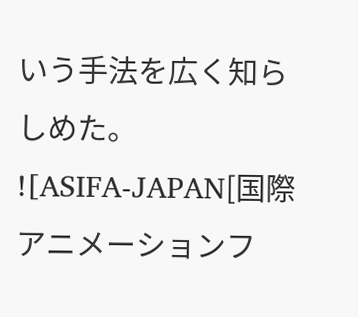いう手法を広く知らしめた。
![ASIFA-JAPAN[国際アニメーションフ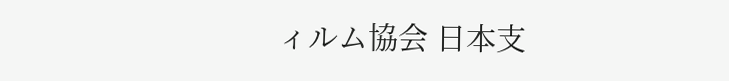ィルム協会 日本支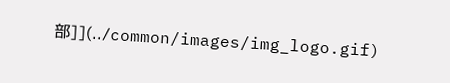部]](../common/images/img_logo.gif)